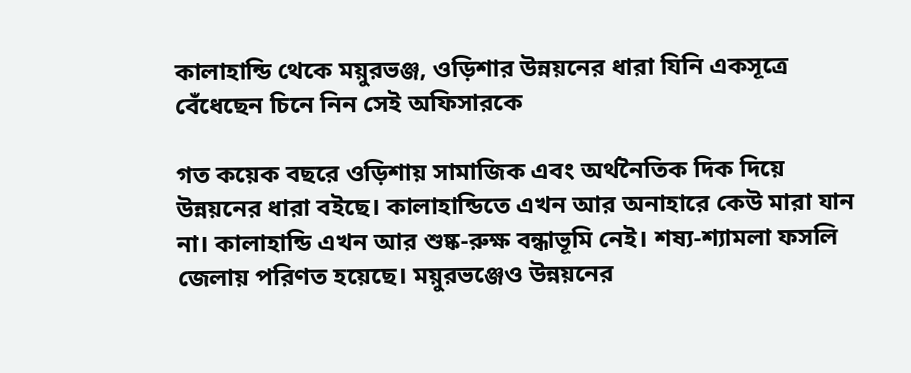কালাহান্ডি থেকে ময়ুরভঞ্জ, ওড়িশার উন্নয়নের ধারা যিনি একসূত্রে বেঁধেছেন চিনে নিন সেই অফিসারকে

গত কয়েক বছরে ওড়িশায় সামাজিক এবং অর্থনৈতিক দিক দিয়ে উন্নয়নের ধারা বইছে। কালাহান্ডিতে এখন আর অনাহারে কেউ মারা যান না। কালাহান্ডি এখন আর শুষ্ক-রুক্ষ বন্ধাভূমি নেই। শষ্য-শ্যামলা ফসলি জেলায় পরিণত হয়েছে। ময়ুরভঞ্জেও উন্নয়নের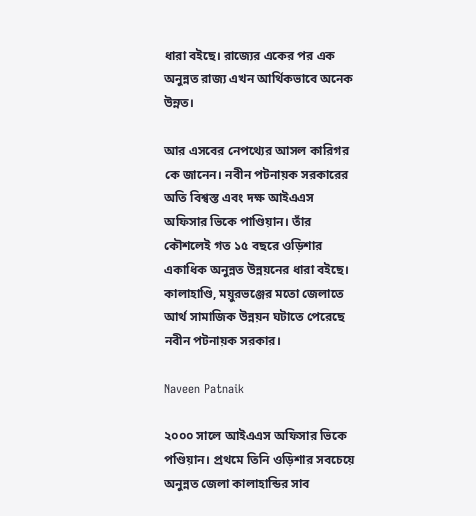ধারা বইছে। রাজ্যের একের পর এক অনুন্নত রাজ্য এখন আর্থিকভাবে অনেক উন্নত।

আর এসবের নেপথ্যের আসল কারিগর কে জানেন। নবীন পটনায়ক সরকারের অতি বিশ্বস্ত এবং দক্ষ আইএএস অফিসার ভিকে পাণ্ডিয়ান। তাঁর কৌশলেই গত ১৫ বছরে ওড়িশার একাধিক অনুন্নত উন্নয়নের ধারা বইছে। কালাহাণ্ডি, ময়ুরভঞ্জের মতো জেলাতে আর্থ সামাজিক উন্নয়ন ঘটাতে পেরেছে নবীন পটনায়ক সরকার।

Naveen Patnaik

২০০০ সালে আইএএস অফিসার ভিকে পণ্ডিয়ান। প্রথমে তিনি ওড়িশার সবচেয়ে অনুন্নত জেলা কালাহান্ডির সাব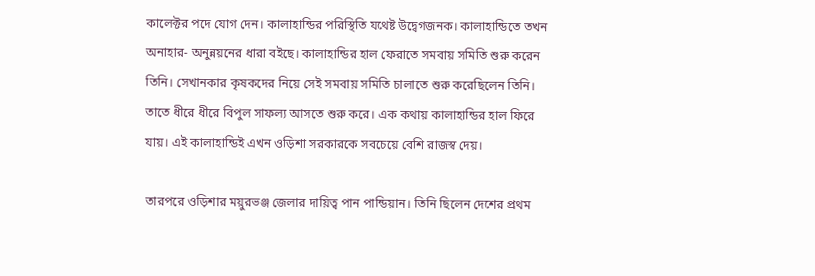কালেক্টর পদে যোগ দেন। কালাহান্ডির পরিস্থিতি যথেষ্ট উদ্বেগজনক। কালাহান্ডিতে তখন অনাহার- অনুন্নয়নের ধারা বইছে। কালাহান্ডির হাল ফেরাতে সমবায় সমিতি শুরু করেন তিনি। সেখানকার কৃষকদের নিয়ে সেই সমবায় সমিতি চালাতে শুরু করেছিলেন তিনি। তাতে ধীরে ধীরে বিপুল সাফল্য আসতে শুরু করে। এক কথায় কালাহান্ডির হাল ফিরে যায়। এই কালাহান্ডিই এখন ওড়িশা সরকারকে সবচেয়ে বেশি রাজস্ব দেয়।

তারপরে ওড়িশার ময়ুরভঞ্জ জেলার দায়িত্ব পান পান্ডিয়ান। তিনি ছিলেন দেশের প্রথম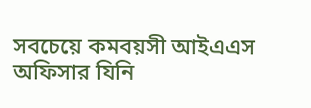সবচেয়ে কমবয়সী আইএএস অফিসার যিনি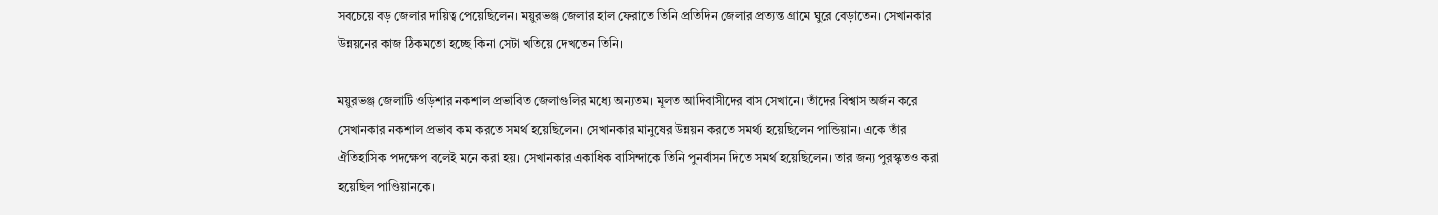সবচেয়ে বড় জেলার দায়িত্ব পেয়েছিলেন। ময়ুরভঞ্জ জেলার হাল ফেরাতে তিনি প্রতিদিন জেলার প্রত্যন্ত গ্রামে ঘুরে বেড়াতেন। সেখানকার উন্নয়নের কাজ ঠিকমতো হচ্ছে কিনা সেটা খতিয়ে দেখতেন তিনি।

ময়ুরভঞ্জ জেলাটি ওড়িশার নকশাল প্রভাবিত জেলাগুলির মধ্যে অন্যতম। মূলত আদিবাসীদের বাস সেখানে। তাঁদের বিশ্বাস অর্জন করে সেখানকার নকশাল প্রভাব কম করতে সমর্থ হয়েছিলেন। সেখানকার মানুষের উন্নয়ন করতে সমর্থ্য হয়েছিলেন পান্ডিয়ান। একে তাঁর ঐতিহাসিক পদক্ষেপ বলেই মনে করা হয়। সেখানকার একাধিক বাসিন্দাকে তিনি পুনর্বাসন দিতে সমর্থ হয়েছিলেন। তার জন্য পুরস্কৃতও করা হয়েছিল পাণ্ডিয়ানকে।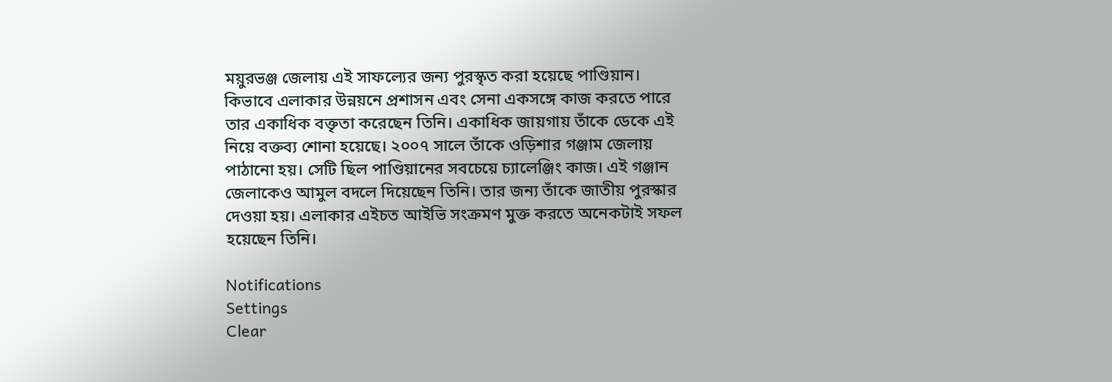ময়ুরভঞ্জ জেলায় এই সাফল্যের জন্য পুরস্কৃত করা হয়েছে পাণ্ডিয়ান। কিভাবে এলাকার উন্নয়নে প্রশাসন এবং সেনা একসঙ্গে কাজ করতে পারে তার একাধিক বক্তৃতা করেছেন তিনি। একাধিক জায়গায় তাঁকে ডেকে এই নিয়ে বক্তব্য শোনা হয়েছে। ২০০৭ সালে তাঁকে ওড়িশার গঞ্জাম জেলায় পাঠানো হয়। সেটি ছিল পাণ্ডিয়ানের সবচেয়ে চ্যালেঞ্জিং কাজ। এই গঞ্জান জেলাকেও আমুল বদলে দিয়েছেন তিনি। তার জন্য তাঁকে জাতীয় পুরস্কার দেওয়া হয়। এলাকার এইচত আইভি সংক্রমণ মুক্ত করতে অনেকটাই সফল হয়েছেন তিনি।

Notifications
Settings
Clear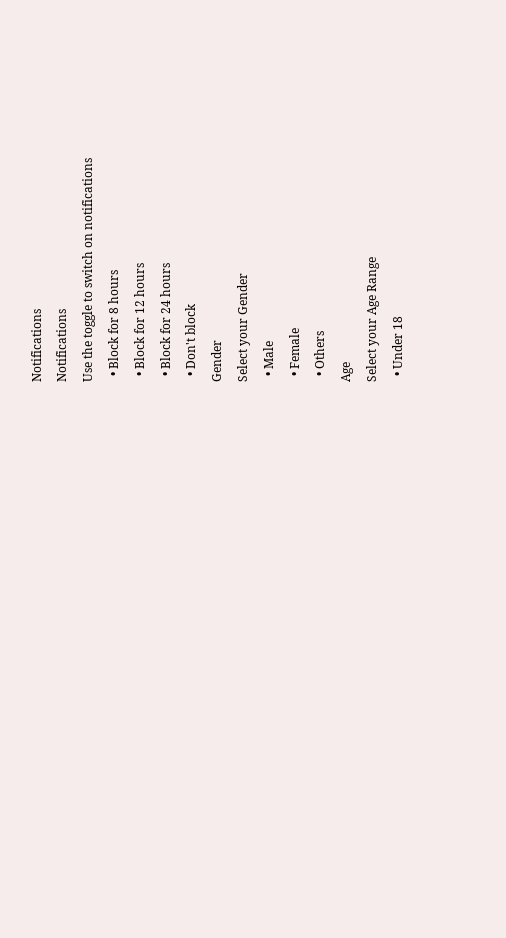Notifications
Notifications
Use the toggle to switch on notifications
  • Block for 8 hours
  • Block for 12 hours
  • Block for 24 hours
  • Don't block
Gender
Select your Gender
  • Male
  • Female
  • Others
Age
Select your Age Range
  • Under 18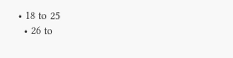• 18 to 25
  • 26 to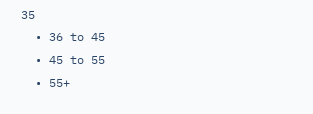35
  • 36 to 45
  • 45 to 55
  • 55+